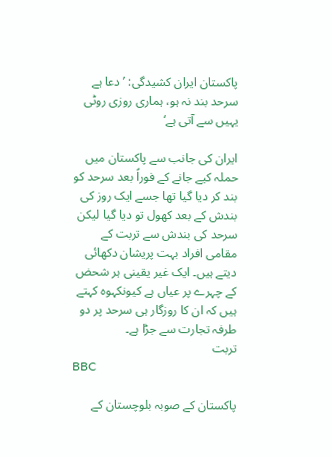پاکستان ایران کشیدگی: ’دعا ہے سرحد بند نہ ہو، ہماری روزی روٹی یہیں سے آتی ہے‘

ایران کی جانب سے پاکستان میں حملہ کیے جانے کے فوراً بعد سرحد کو بند کر دیا گیا تھا جسے ایک روز کی بندش کے بعد کھول تو دیا گیا لیکن سرحد کی بندش سے تربت کے مقامی افراد بہت پریشان دکھائی دیتے ہیں۔ ایک غیر یقینی ہر شحض کے چہرے پر عیاں ہے کیونکہوہ کہتے ہیں کہ ان کا روزگار ہی سرحد پر دو طرفہ تجارت سے جڑا ہے۔
تربت
BBC

پاکستان کے صوبہ بلوچستان کے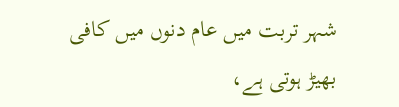شہر تربت میں عام دنوں میں کافی بھیڑ ہوتی ہے،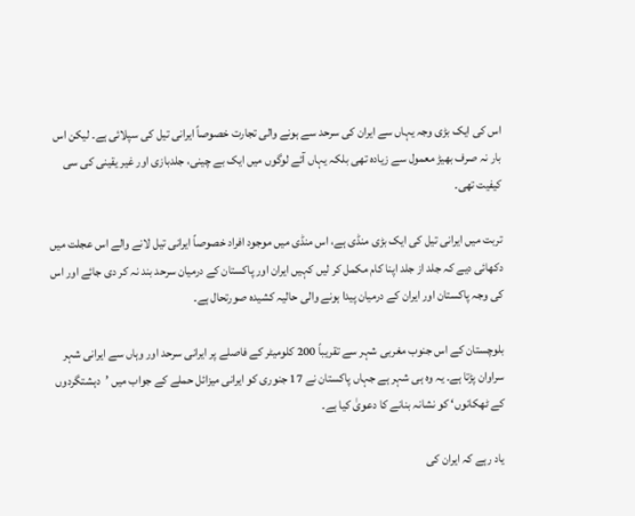اس کی ایک بڑی وجہ یہاں سے ایران کی سرحد سے ہونے والی تجارت خصوصاً ایرانی تیل کی سپلائی ہے۔ لیکن اس بار نہ صرف بھیڑ معمول سے زیادہ تھی بلکہ یہاں آئے لوگوں میں ایک بے چینی، جلدبازی اور غیر یقینی کی سی کیفیت تھی۔

تربت میں ایرانی تیل کی ایک بڑی منڈی ہے، اس منڈی میں موجود افراد خصوصاً ایرانی تیل لانے والے اس عجلت میں دکھائی دیے کہ جلد از جلد اپنا کام مکمل کر لیں کہیں ایران اور پاکستان کے درمیان سرحد بند نہ کر دی جائے اور اس کی وجہ پاکستان اور ایران کے درمیان پیدا ہونے والی حالیہ کشیدہ صورتحال ہے۔

بلوچستان کے اس جنوب مغربی شہر سے تقریباً 200 کلومیٹر کے فاصلے پر ایرانی سرحد اور وہاں سے ایرانی شہر سراوان پڑتا ہے۔ یہ وہ ہی شہر ہے جہاں پاکستان نے 17 جنوری کو ایرانی میزائل حملے کے جواب میں ’دہشتگردوں کے ٹھکانوں‘ کو نشانہ بنانے کا دعویٰ کیا ہے۔

یاد رہے کہ ایران کی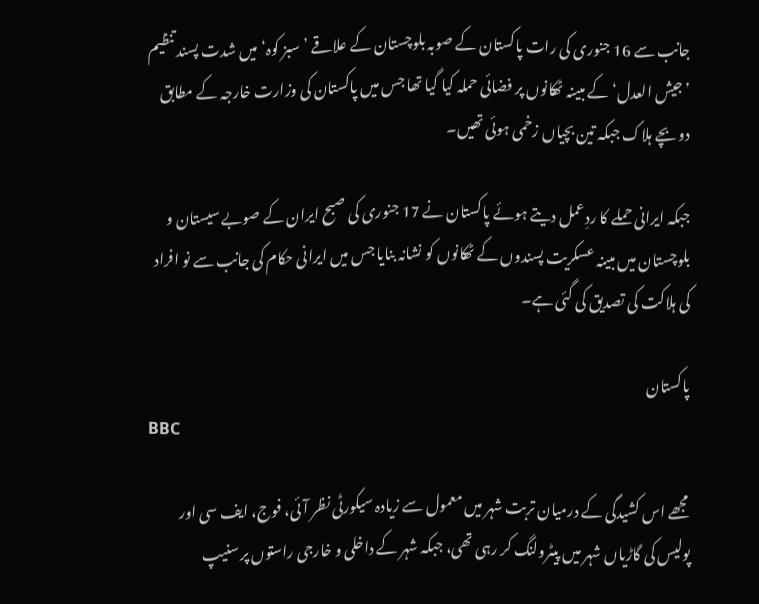جانب سے 16 جنوری کی رات پاکستان کے صوبہ بلوچستان کے علاقے ’سبز کوہ‘ میں شدت پسند تنظیم ’جیش العدل‘ کے مبینہ ٹھکانوں پر فضائی حملہ کیا گیا تھا جس میں پاکستان کی وزارت خارجہ کے مطابق دو بچے ہلاک جبکہ تین بچیاں زخمی ہوئی تھیں۔

جبکہ ایرانی حملے کا ردِعمل دیتے ہوئے پاکستان نے 17 جنوری کی صبح ایران کے صوبے سیستان و بلوچستان میں مبینہ عسکریت پسندوں کے ٹھکانوں کو نشانہ بنایا جس میں ایرانی حکام کی جانب سے نو افراد کی ہلاکت کی تصدیق کی گئی ہے۔

پاکستان
BBC

مجھے اس کشیدگی کے درمیان تربت شہر میں معمول سے زیادہ سیکورٹی نظر آئی، فوج، ایف سی اور پولیس کی گاڑیاں شہر میں پیٹرولنگ کر رہی تھی، جبکہ شہر کے داخلی و خارجی راستوں پر سنیپ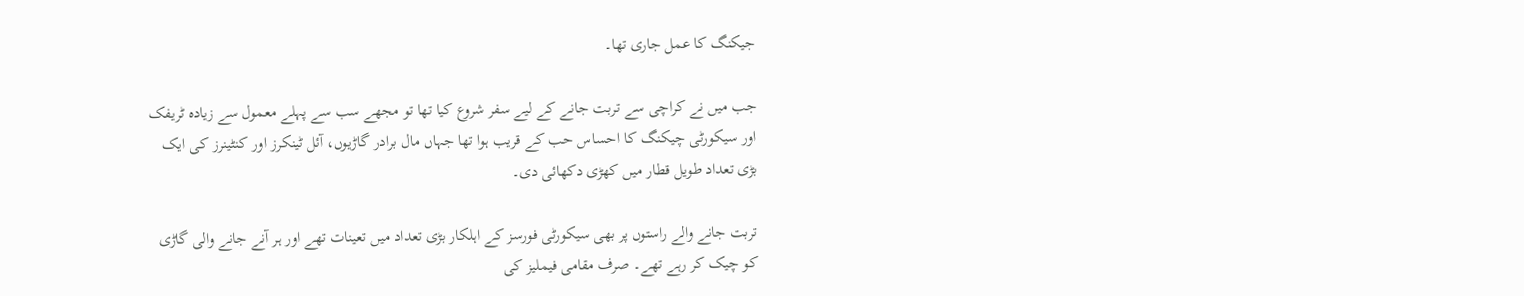جیکنگ کا عمل جاری تھا۔

جب میں نے کراچی سے تربت جانے کے لیے سفر شروع کیا تھا تو مجھے سب سے پہلے معمول سے زیادہ ٹریفک اور سیکورٹی چیکنگ کا احساس حب کے قریب ہوا تھا جہاں مال برادر گاڑیوں، آئل ٹینکرز اور کنٹینرز کی ایک بڑی تعداد طویل قطار میں کھڑی دکھائی دی۔

تربت جانے والے راستوں پر بھی سیکورٹی فورسز کے اہلکار بڑی تعداد میں تعینات تھے اور ہر آنے جانے والی گاڑی کو چیک کر رہے تھے۔ صرف مقامی فیملیز کی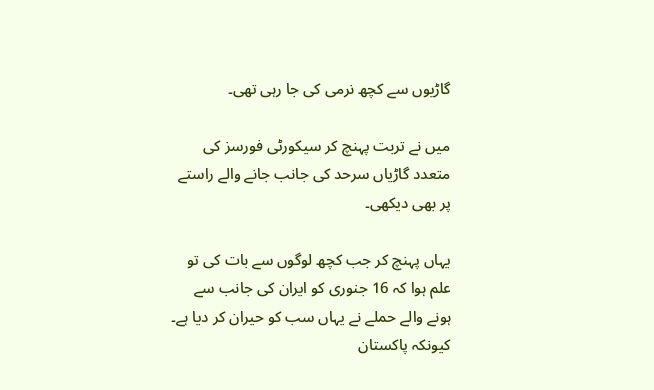گاڑیوں سے کچھ نرمی کی جا رہی تھی۔

میں نے تربت پہنچ کر سیکورٹی فورسز کی متعدد گاڑیاں سرحد کی جانب جانے والے راستے پر بھی دیکھی۔

یہاں پہنچ کر جب کچھ لوگوں سے بات کی تو علم ہوا کہ 16 جنوری کو ایران کی جانب سے ہونے والے حملے نے یہاں سب کو حیران کر دیا ہے۔ کیونکہ پاکستان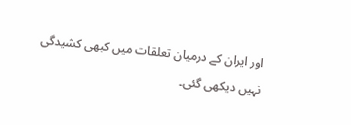اور ایران کے درمیان تعلقات میں کبھی کشیدگی نہیں دیکھی گئی۔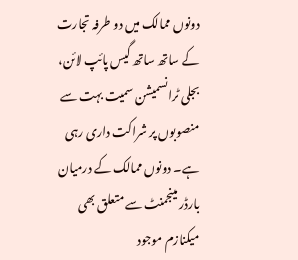دونوں ممالک میں دو طرفہ تجارت کے ساتھ ساتھ گیس پائپ لائن، بجلی ٹرانسمیشن سمیت بہت سے منصوبوں پر شراکت داری رہی ہے۔ دونوں ممالک کے درمیان بارڈر مینجمنٹ سے متعلق بھی میکنازم موجود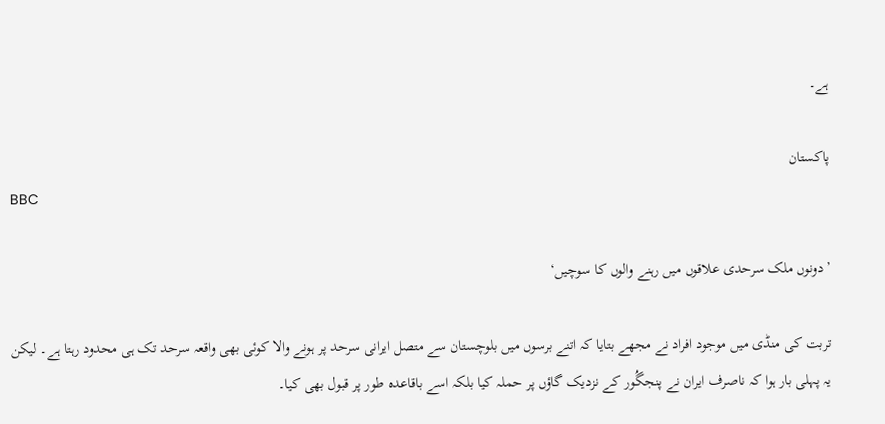ہے۔

پاکستان
BBC

’دونوں ملک سرحدی علاقوں میں رہنے والوں کا سوچیں‘

تربت کی منڈی میں موجود افراد نے مجھے بتایا کہ اتنے برسوں میں بلوچستان سے متصل ایرانی سرحد پر ہونے والا کوئی بھی واقعہ سرحد تک ہی محدود رہتا ہے۔ لیکن یہ پہلی بار ہوا کہ ناصرف ایران نے پنجگُور کے نزدیک گاؤں پر حملہ کیا بلکہ اسے باقاعدہ طور پر قبول بھی کیا۔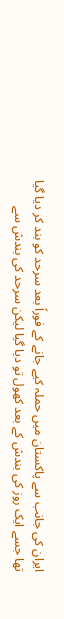ایران کی جانب سے پاکستان میں حملہ کیے جانے کے فوراً بعد سرحد کو بند کر دیا گیا تھا جسے ایک روز کی بندش کے بعد کھول تو دیا گیا لیکن سرحد کی بندش سے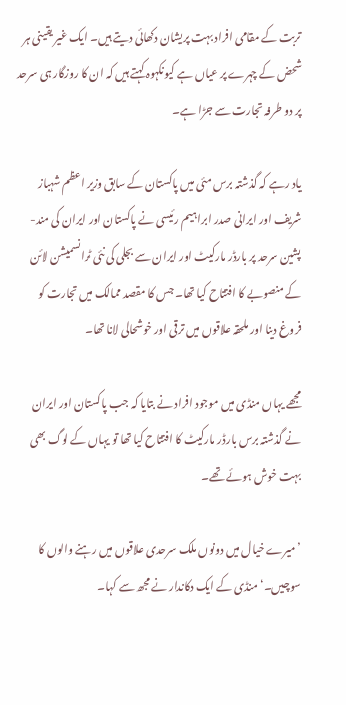تربت کے مقامی افراد بہت پریشان دکھائی دیتے ہیں۔ ایک غیر یقینی ہر شحض کے چہرے پر عیاں ہے کیونکہوہ کہتے ہیں کہ ان کا روزگار ہی سرحد پر دو طرفہ تجارت سے جڑا ہے۔

یاد رہے کہ گذشتہ برس مئی میں پاکستان کے سابق وزیر اعظم شہباز شریف اور ایرانی صدر ابراہیم رئیسی نے پاکستان اور ایران کی مند-پشین سرحد پر بارڈر مارکیٹ اور ایران سے بجلی کی نئی ٹرانسمیشن لائن کے منصوبے کا افتتاح کیا تھا۔ جس کا مقصد ممالک میں تجارت کو فروغ دینا اور ملحقہ علاقوں میں ترقی اور خوشحالی لانا تھا۔

مجھے یہاں منڈی میں موجود افراد نے بتایا کہ جب پاکستان اور ایران نے گذشتہ برس بارڈر مارکیٹ کا افتتاح کیا تھا تو یہاں کے لوگ بھی بہت خوش ہوئے تھے۔

’میرے خیال میں دونوں ملک سرحدی علاقوں میں رہنے والوں کا سوچیں۔‘ منڈی کے ایک دکاندار نے مجھ سے کہا۔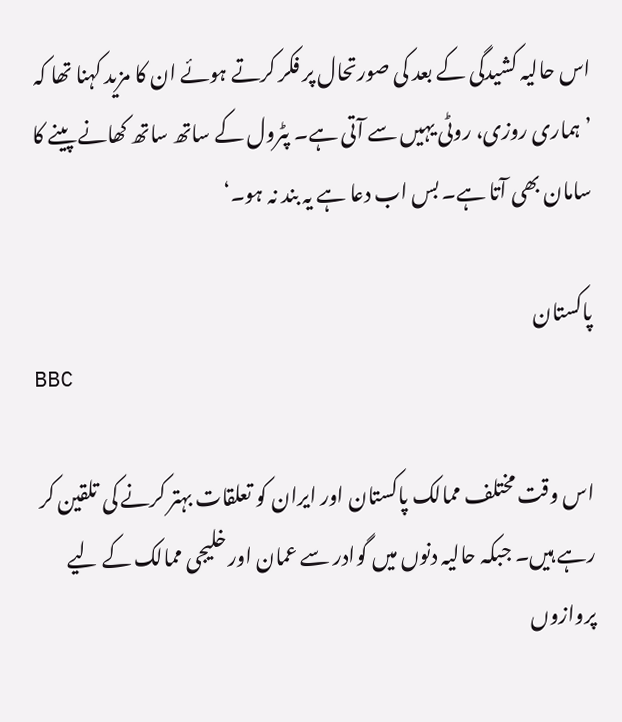اس حالیہ کشیدگی کے بعد کی صورتحال پر فکر کرتے ہوئے ان کا مزید کہنا تھا کہ ’ہماری روزی، روٹی یہیں سے آتی ہے۔ پٹرول کے ساتھ ساتھ کھانے پینے کا سامان بھی آتا ہے۔ بس اب دعا ہے یہ بند نہ ہو۔‘

پاکستان
BBC

اس وقت مختلف ممالک پاکستان اور ایران کو تعلقات بہتر کرنے کی تلقین کر رہے ہیں۔ جبکہ حالیہ دنوں میں گوادر سے عمان اور خلیجی ممالک کے لیے پروازوں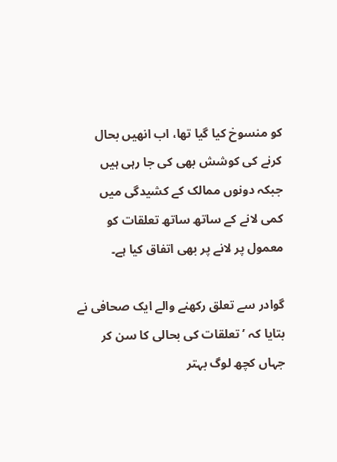کو منسوخ کیا گیا تھا، اب انھیں بحال کرنے کی کوشش بھی کی جا رہی ہیں جبکہ دونوں ممالک کے کشیدگی میں کمی لانے کے ساتھ ساتھ تعلقات کو معمول پر لانے پر بھی اتفاق کیا ہے۔

گوادر سے تعلق رکھنے والے ایک صحافی نے بتایا کہ ’تعلقات کی بحالی کا سن کر جہاں کچھ لوگ بہتر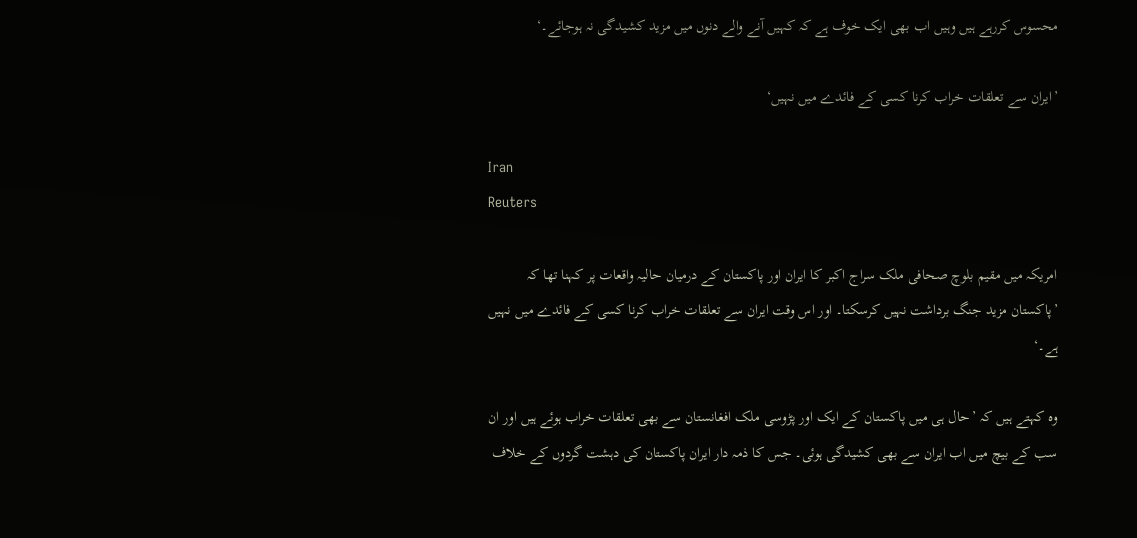محسوس کررہے ہیں وہیں اب بھی ایک خوف ہے کہ کہیں آنے والے دنوں میں مزید کشیدگی نہ ہوجائے۔‘

’ایران سے تعلقات خراب کرنا کسی کے فائدے میں نہیں‘

Iran
Reuters

امریکہ میں مقیم بلوچ صحافی ملک سراج اکبر کا ایران اور پاکستان کے درمیان حالیہ واقعات پر کہنا تھا کہ ’پاکستان مزید جنگ برداشت نہیں کرسکتا۔ اور اس وقت ایران سے تعلقات خراب کرنا کسی کے فائدے میں نہیں ہے۔‘

وہ کہتے ہیں کہ ’حال ہی میں پاکستان کے ایک اور پڑوسی ملک افغانستان سے بھی تعلقات خراب ہوئے ہیں اور ان سب کے بیچ میں اب ایران سے بھی کشیدگی ہوئی۔ جس کا ذمہ دار ایران پاکستان کی دہشت گردوں کے خلاف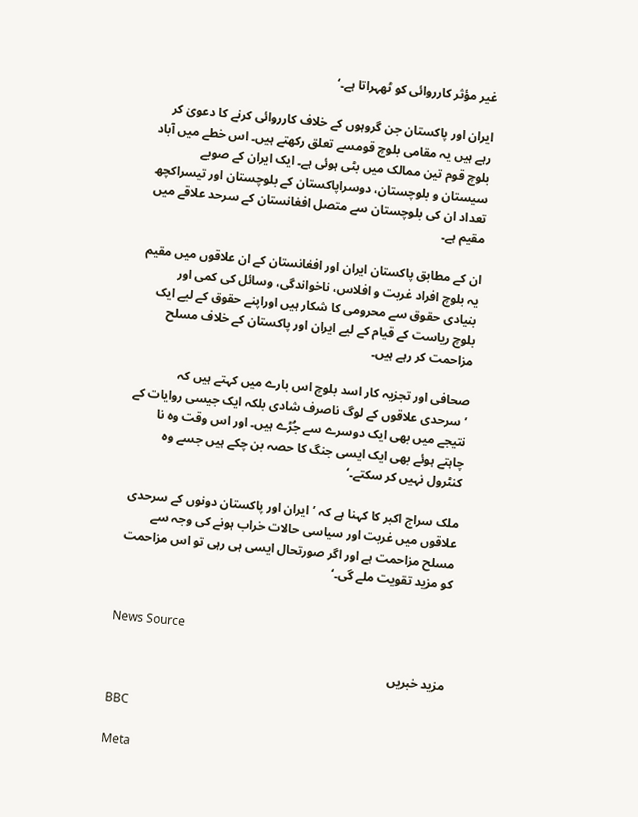غیر مؤثر کارروائی کو ٹھہراتا ہے۔‘

ایران اور پاکستان جن گروہوں کے خلاف کارروائی کرنے کا دعویٰ کر رہے ہیں یہ مقامی بلوچ قومسے تعلق رکھتے ہیں۔ اس خطے میں آباد بلوچ قوم تین ممالک میں بٹی ہوئی ہے۔ ایک ایران کے صوبے سیستان و بلوچستان، دوسراپاکستان کے بلوچستان اور تیسراکچھ تعداد ان کی بلوچستان سے متصل افغانستان کے سرحد علاقے میں مقیم ہے۔

ان کے مطابق پاکستان ایران اور افغانستان کے ان علاقوں میں مقیم یہ بلوچ افراد غربت و افلاس، ناخواندگی، وسائل کی کمی اور بنیادی حقوق سے محرومی کا شکار ہیں اوراپنے حقوق کے لیے ایک بلوچ ریاست کے قیام کے لیے ایران اور پاکستان کے خلاف مسلح مزاحمت کر رہے ہیں۔

صحافی اور تجزیہ کار اسد بلوچ اس بارے میں کہتے ہیں کہ ’سرحدی علاقوں کے لوگ ناصرف شادی بلکہ ایک جیسی روایات کے نتیجے میں بھی ایک دوسرے سے جُڑے ہیں۔ اور اس وقت وہ نا چاہتے ہوئے بھی ایک ایسی جنگ کا حصہ بن چکے ہیں جسے وہ کنٹرول نہیں کر سکتے۔‘

ملک سراج اکبر کا کہنا ہے کہ ’ایران اور پاکستان دونوں کے سرحدی علاقوں میں غربت اور سیاسی حالات خراب ہونے کی وجہ سے مسلح مزاحمت ہے اور اگر صورتحال ایسی ہی رہی تو اس مزاحمت کو مزید تقویت ملے گی۔‘


News Source

مزید خبریں

BBC

Meta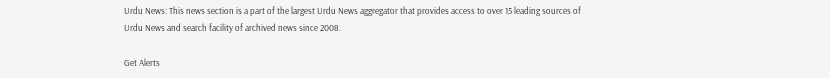Urdu News: This news section is a part of the largest Urdu News aggregator that provides access to over 15 leading sources of Urdu News and search facility of archived news since 2008.

Get Alerts